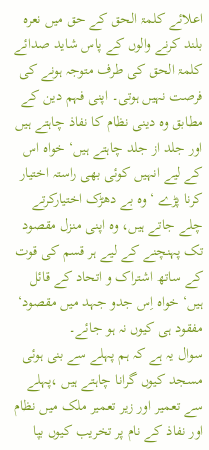اعلائے کلمۃ الحق کے حق میں نعرہ بلند کرنے والوں کے پاس شاید صدائے کلمۃ الحق کی طرف متوجہ ہونے کی فرصت نہیں ہوتی۔ اپنی فہم دین کے مطابق وہ دینی نظام کا نفاذ چاہتے ہیں اور جلد از جلد چاہتے ہیں‘ خواہ اس کے لیے انہیں کوئی بھی راستہ اختیار کرنا پڑے ‘ وہ بے دھڑک اختیارکرتے چلے جاتے ہیں، وہ اپنی منزل مقصود تک پہنچنے کے لیے ہر قسم کی قوت کے ساتھ اشتراک و اتحاد کے قائل ہیں‘ خواہ اِس جدو جہد میں مقصود‘ مفقود ہی کیوں نہ ہو جائے۔
سوال یہ ہے کہ ہم پہلے سے بنی ہوئی مسجد کیوں گرانا چاہتے ہیں ،پہلے سے تعمیر اور زیر تعمیر ملک میں نظام اور نفاذ کے نام پر تخریب کیوں بپا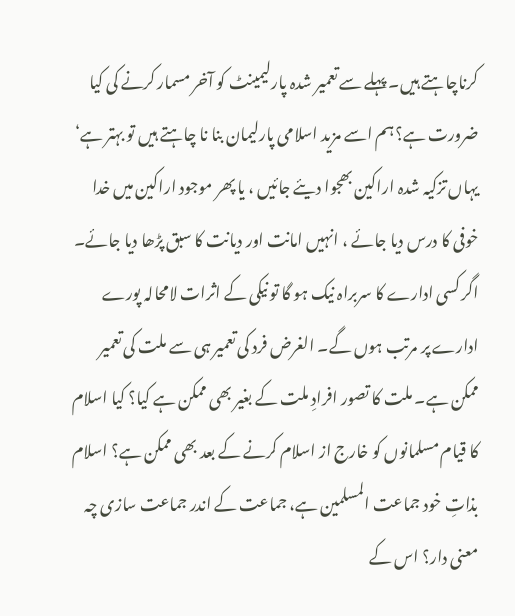کرناچاہتے ہیں۔ پہلے سے تعمیر شدہ پارلیمینٹ کو آخر مسمار کرنے کی کیا ضرورت ہے؟ ہم اسے مزید اسلامی پارلیمان بنا نا چاہتے ہیں تو بہتر ہے‘ یہاں تزکیہ شدہ اراکین بھجوا دیئے جائیں ، یا پھر موجود اراکین میں خدا خوفی کا درس دیا جائے ، انہیں امانت اور دیانت کا سبق پڑھا دیا جائے۔ اگر کسی ادارے کا سربراہ نیک ہو گا تو نیکی کے اثرات لامحالہ پورے ادارے پر مرتب ہوں گے۔ الغرض فرد کی تعمیر ہی سے ملت کی تعمیر ممکن ہے۔ ملت کا تصور افرادِ ملت کے بغیر بھی ممکن ہے کیا؟ کیا اسلام کا قیام مسلمانوں کو خارج از اسلام کرنے کے بعد بھی ممکن ہے؟ اسلام بذاتِ خود جماعت المسلمین ہے، جماعت کے اندر جماعت سازی چہ معنی دار؟ اس کے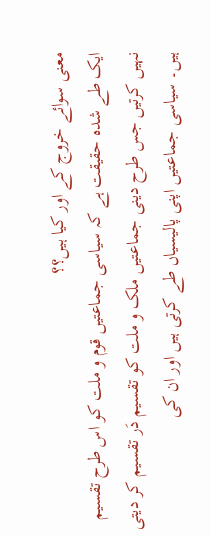معنی سوائے خروج کے اور کیا ہیں؟؟
ایک طے شدہ حقیقت ہے کہ سیاسی جماعتیں قوم و ملت کو اس طرح تقسیم نہیں کرتیں جس طرح دینی جماعتیں ملک و ملت کو تقسیم دَر تقسیم کر دیتی ہیں۔ سیاسی جماعتیں اپنی پالیسیاں طے کرتی ہیں اور ان کی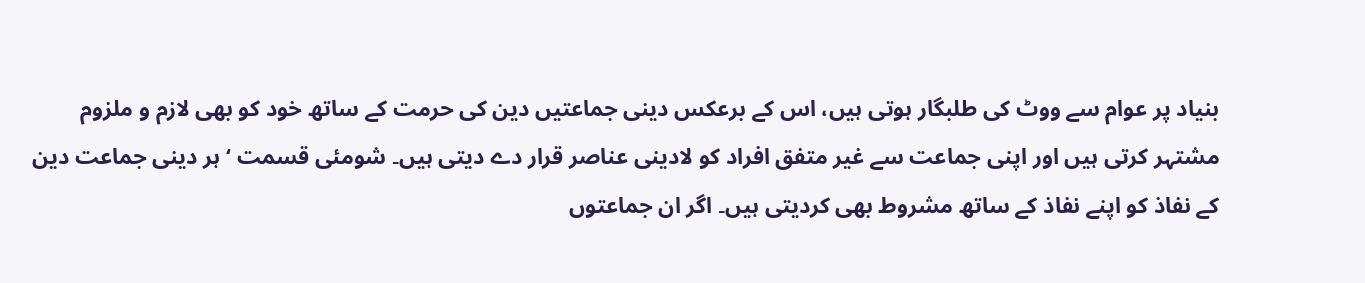بنیاد پر عوام سے ووٹ کی طلبگار ہوتی ہیں، اس کے برعکس دینی جماعتیں دین کی حرمت کے ساتھ خود کو بھی لازم و ملزوم مشتہر کرتی ہیں اور اپنی جماعت سے غیر متفق افراد کو لادینی عناصر قرار دے دیتی ہیں۔ شومئی قسمت ‘ ہر دینی جماعت دین کے نفاذ کو اپنے نفاذ کے ساتھ مشروط بھی کردیتی ہیں۔ اگر ان جماعتوں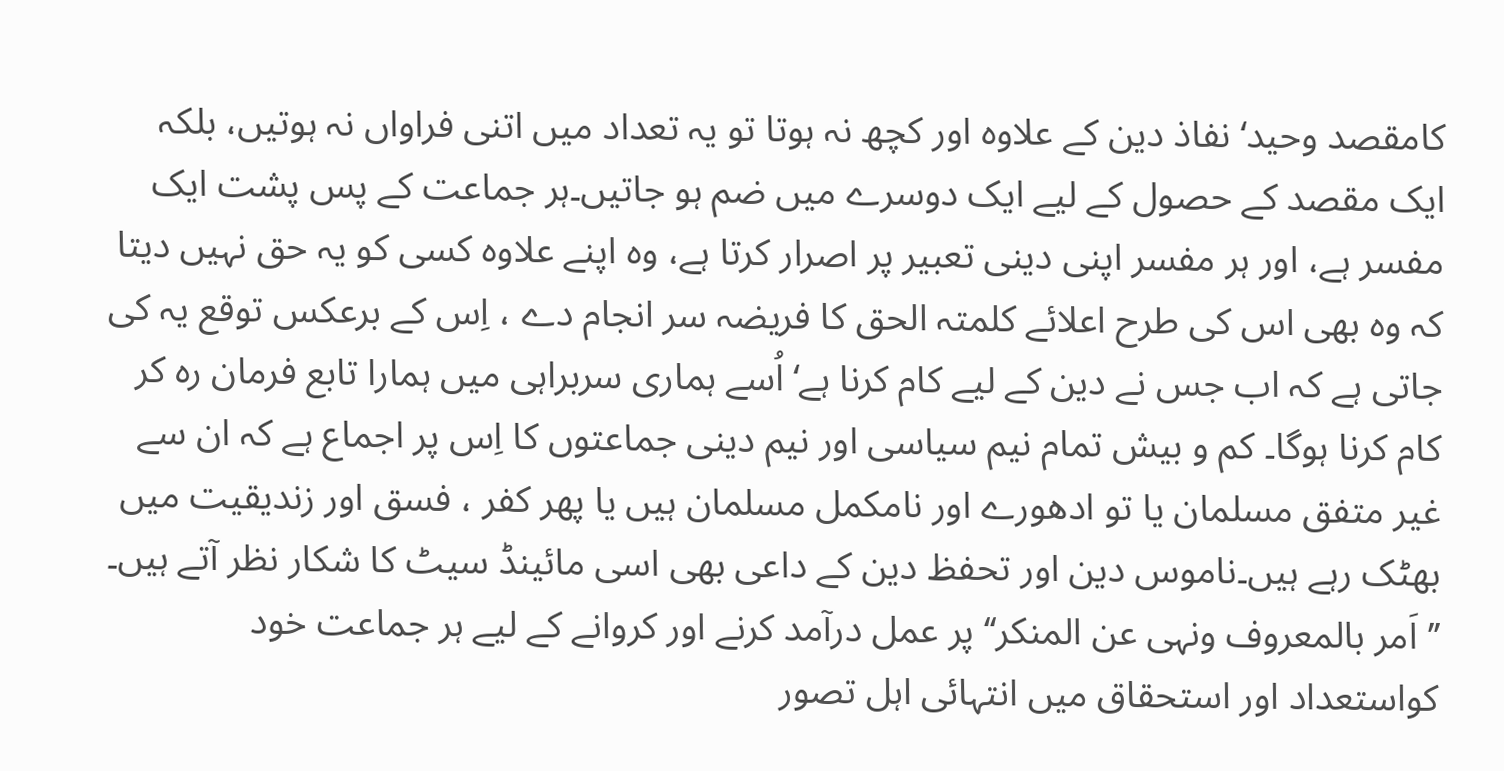کامقصد وحید‘ نفاذ دین کے علاوہ اور کچھ نہ ہوتا تو یہ تعداد میں اتنی فراواں نہ ہوتیں، بلکہ ایک مقصد کے حصول کے لیے ایک دوسرے میں ضم ہو جاتیں۔ہر جماعت کے پس پشت ایک مفسر ہے، اور ہر مفسر اپنی دینی تعبیر پر اصرار کرتا ہے، وہ اپنے علاوہ کسی کو یہ حق نہیں دیتا کہ وہ بھی اس کی طرح اعلائے کلمتہ الحق کا فریضہ سر انجام دے ، اِس کے برعکس توقع یہ کی جاتی ہے کہ اب جس نے دین کے لیے کام کرنا ہے‘ اُسے ہماری سربراہی میں ہمارا تابع فرمان رہ کر کام کرنا ہوگا۔ کم و بیش تمام نیم سیاسی اور نیم دینی جماعتوں کا اِس پر اجماع ہے کہ ان سے غیر متفق مسلمان یا تو ادھورے اور نامکمل مسلمان ہیں یا پھر کفر ، فسق اور زندیقیت میں بھٹک رہے ہیں۔ناموس دین اور تحفظ دین کے داعی بھی اسی مائینڈ سیٹ کا شکار نظر آتے ہیں۔
’’اَمر بالمعروف ونہی عن المنکر‘‘ پر عمل درآمد کرنے اور کروانے کے لیے ہر جماعت خود کواستعداد اور استحقاق میں انتہائی اہل تصور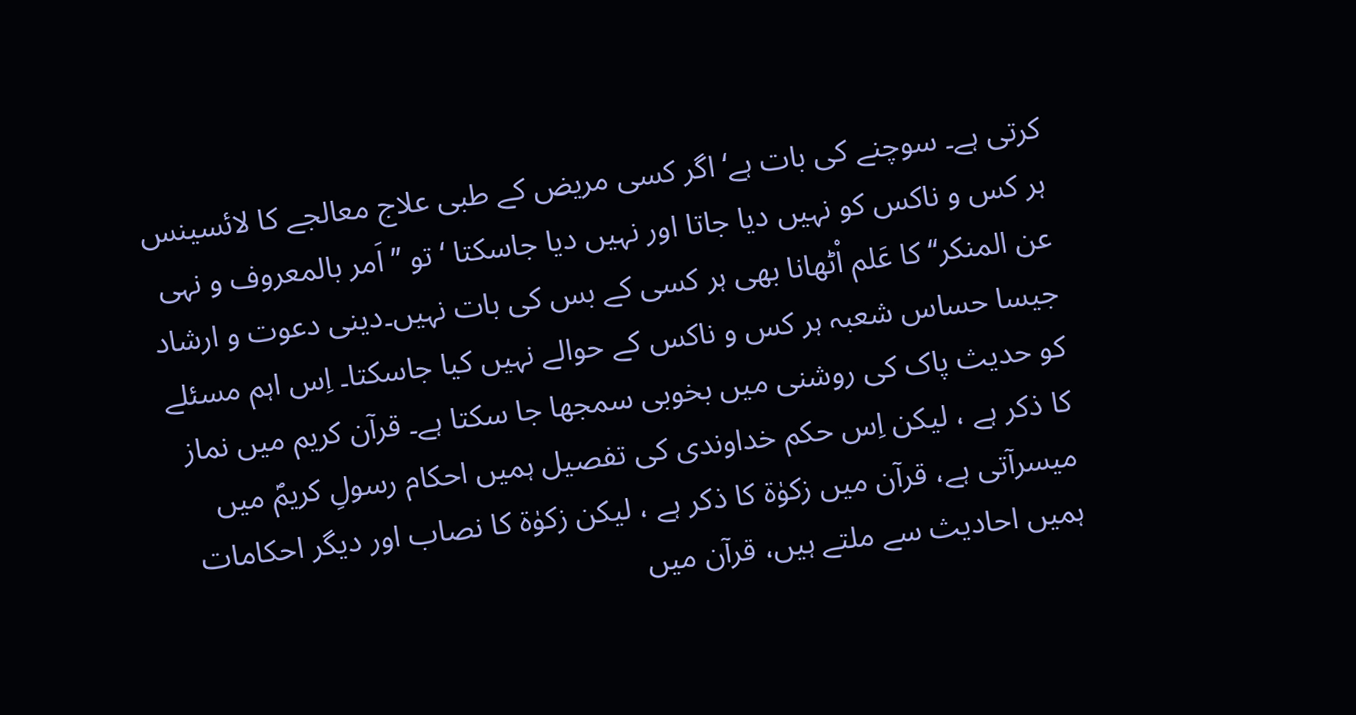کرتی ہے۔ سوچنے کی بات ہے‘ اگر کسی مریض کے طبی علاج معالجے کا لائسینس ہر کس و ناکس کو نہیں دیا جاتا اور نہیں دیا جاسکتا ‘ تو ’’اَمر بالمعروف و نہی عن المنکر‘‘ کا عَلم اْٹھانا بھی ہر کسی کے بس کی بات نہیں۔دینی دعوت و ارشاد جیسا حساس شعبہ ہر کس و ناکس کے حوالے نہیں کیا جاسکتا۔ اِس اہم مسئلے کو حدیث پاک کی روشنی میں بخوبی سمجھا جا سکتا ہے۔ قرآن کریم میں نماز کا ذکر ہے ، لیکن اِس حکم خداوندی کی تفصیل ہمیں احکام رسولِ کریمؐ میں میسرآتی ہے، قرآن میں زکوٰۃ کا ذکر ہے ، لیکن زکوٰۃ کا نصاب اور دیگر احکامات ہمیں احادیث سے ملتے ہیں، قرآن میں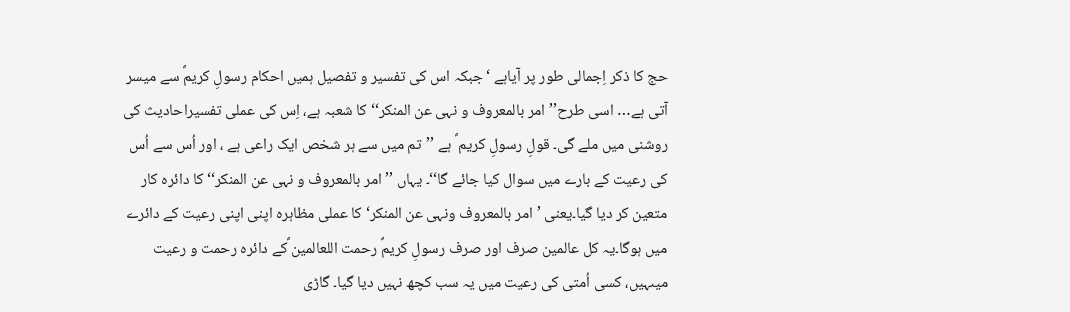حج کا ذکر اِجمالی طور پر آیاہے ‘جبکہ اس کی تفسیر و تفصیل ہمیں احکام رسولِ کریمؐ سے میسر آتی ہے… اسی طرح’’امر بالمعروف و نہی عن المنکر‘‘ کا شعبہ ہے، اِس کی عملی تفسیراحادیث کی روشنی میں ملے گی۔ قولِ رسولِ کریم ؐ ہے ’’تم میں سے ہر شخص ایک راعی ہے ، اور اُس سے اُس کی رعیت کے بارے میں سوال کیا جائے گا‘‘۔ یہاں ’’ امر بالمعروف و نہی عن المنکر‘‘ کا دائرہ کار متعین کر دیا گیا۔یعنی ’امر بالمعروف ونہی عن المنکر‘ کا عملی مظاہرہ اپنی اپنی رعیت کے دائرے میں ہوگا۔یہ کل عالمین صرف اور صرف رسولِ کریمؐ رحمت اللعالمین ؐکے دائرہ رحمت و رعیت میںہیں، کسی اُمتی کی رعیت میں یہ سب کچھ نہیں دیا گیا۔ گاڑی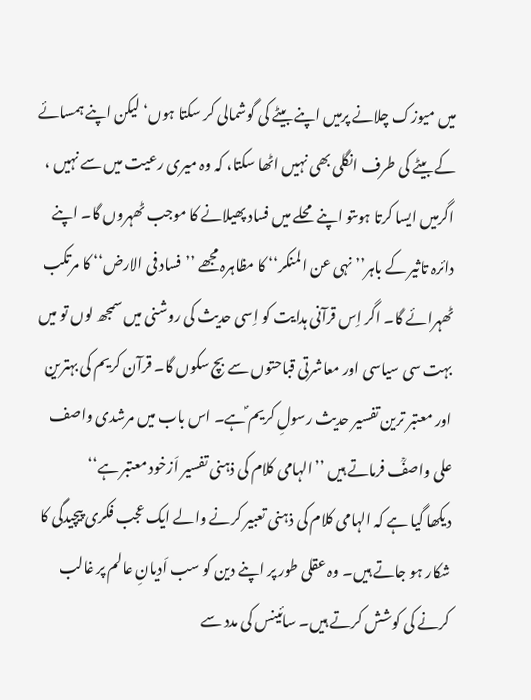میں میوزک چلانے پرمیں اپنے بیٹے کی گوشمالی کر سکتا ہوں‘ لیکن اپنے ہمسائے کے بیٹے کی طرف انگلی بھی نہیں اٹھا سکتا، کہ وہ میری رعیت میں سے نہیں ، اگرمیں ایسا کرتا ہوںتو اپنے محلے میں فساد پھیلانے کا موجب ٹھہروں گا۔ اپنے دائرہ تاثیر کے باہر’’ نہی عن المنکر‘‘ کا مظاہرہ مجھے ’’فساد فی الارض‘‘ کا مرتکب ٹھہرائے گا۔ اگر اِس قرآنی ہدایت کو اِسی حدیث کی روشنی میں سمجھ لوں تو میں بہت سی سیاسی اور معاشرتی قباحتوں سے بچ سکوں گا۔ قرآن کریم کی بہترین اور معتبر ترین تفسیر حدیث رسولِ کریم ؐہے۔ اس باب میں مرشدی واصف علی واصفؒ فرماتے ہیں ’’الہامی کلام کی ذہنی تفسیر اَزخود معتبر ہے‘‘
دیکھا گیا ہے کہ الہامی کلام کی ذہنی تعبیر کرنے والے ایک عجب فکری پیچیدگی کا شکار ہو جاتے ہیں۔ وہ عقلی طور پر اپنے دین کو سب اَدیانِ عالم پر غالب کرنے کی کوشش کرتے ہیں۔ سائینس کی مدد سے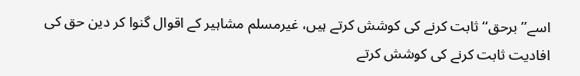اسے’’برحق‘‘ ثابت کرنے کی کوشش کرتے ہیں، غیرمسلم مشاہیر کے اقوال گنوا کر دین حق کی افادیت ثابت کرنے کی کوشش کرتے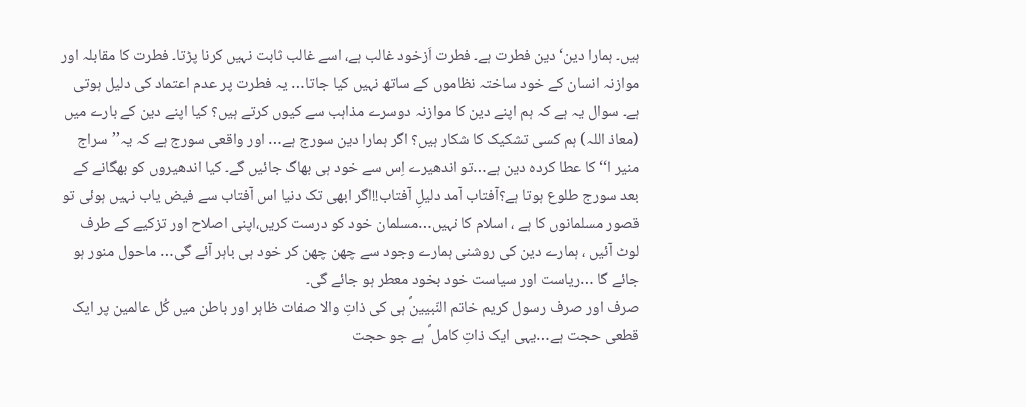ہیں۔ ہمارا دین‘دین فطرت ہے۔ فطرت اَزخود غالب ہے، اسے غالب ثابت نہیں کرنا پڑتا۔ فطرت کا مقابلہ اور موازنہ انسان کے خود ساختہ نظاموں کے ساتھ نہیں کیا جاتا… یہ فطرت پر عدم اعتماد کی دلیل ہوتی ہے۔ سوال یہ ہے کہ ہم اپنے دین کا موازنہ دوسرے مذاہب سے کیوں کرتے ہیں؟ کیا اپنے دین کے بارے میں (معاذ اللہ) ہم کسی تشکیک کا شکار ہیں؟ اگر ہمارا دین سورج ہے… اور واقعی سورج ہے کہ یہ’’ سراج منیر ا‘‘کا عطا کردہ دین ہے…تو اندھیرے اِس سے خود ہی بھاگ جائیں گے۔ کیا اندھیروں کو بھگانے کے بعد سورج طلوع ہوتا ہے؟آفتاب آمد دلیلِ آفتاب!!اگر ابھی تک دنیا اس آفتاب سے فیض یاب نہیں ہوئی تو قصور مسلمانوں کا ہے ، اسلام کا نہیں…مسلمان خود کو درست کریں،اپنی اصلاح اور تزکیے کے طرف لوٹ آئیں ، ہمارے دین کی روشنی ہمارے وجود سے چھن چھن کر خود ہی باہر آئے گی… ماحول منور ہو جائے گا …ریاست اور سیاست خود بخود معطر ہو جائے گی۔
صرف اور صرف رسول کریم خاتم النّبیینؐ ہی کی ذاتِ والا صفات ظاہر اور باطن میں کُل عالمین پر ایک قطعی حجت ہے…یہی ایک ذاتِ کامل ؐ ہے جو حجت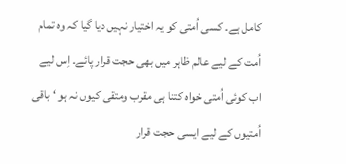کامل ہے۔ کسی اُمتی کو یہ اختیار نہیں دیا گیا کہ وہ تمام اُمت کے لیے عالم ظاہر میں بھی حجت قرار پائے۔ اِس لیے اب کوئی اُمتی خواہ کتنا ہی مقرب ومتقی کیوں نہ ہو ‘ باقی اُمتیوں کے لیے ایسی حجت قرار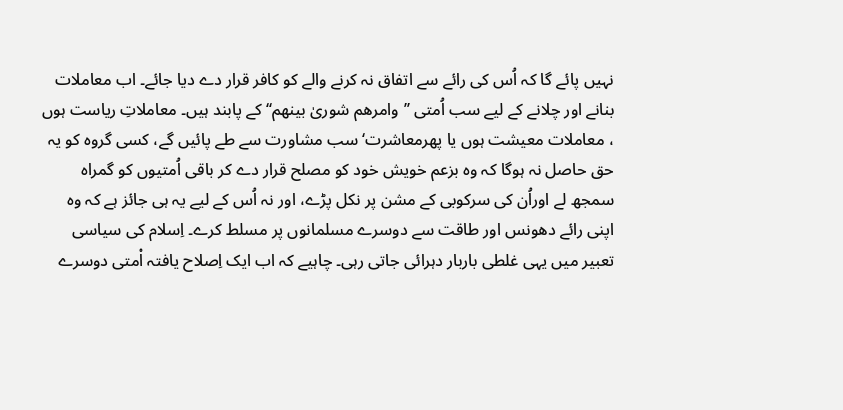نہیں پائے گا کہ اُس کی رائے سے اتفاق نہ کرنے والے کو کافر قرار دے دیا جائے۔ اب معاملات بنانے اور چلانے کے لیے سب اُمتی ’’وامرھم شوریٰ بینھم‘‘ کے پابند ہیں۔ معاملاتِ ریاست ہوں ، معاملات معیشت ہوں یا پھرمعاشرت‘سب مشاورت سے طے پائیں گے، کسی گروہ کو یہ حق حاصل نہ ہوگا کہ وہ بزعم خویش خود کو مصلح قرار دے کر باقی اُمتیوں کو گمراہ سمجھ لے اوراُن کی سرکوبی کے مشن پر نکل پڑے، اور نہ اُس کے لیے یہ ہی جائز ہے کہ وہ اپنی رائے دھونس اور طاقت سے دوسرے مسلمانوں پر مسلط کرے۔ اِسلام کی سیاسی تعبیر میں یہی غلطی باربار دہرائی جاتی رہی۔ چاہیے کہ اب ایک اِصلاح یافتہ اْمتی دوسرے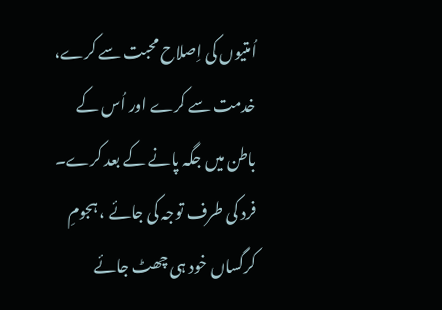اُمتیوں کی اِصلاح محبت سے کرے، خدمت سے کرے اور اُس کے باطن میں جگہ پانے کے بعد کرے۔ فرد کی طرف توجہ کی جائے ، ہجومِ کرگساں خود ہی چھٹ جائے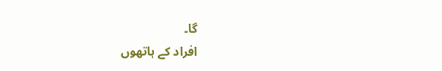گا۔
افراد کے ہاتھوں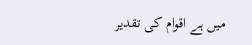میں ہے اقوام کی تقدیر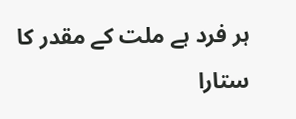ہر فرد ہے ملت کے مقدر کا ستارا